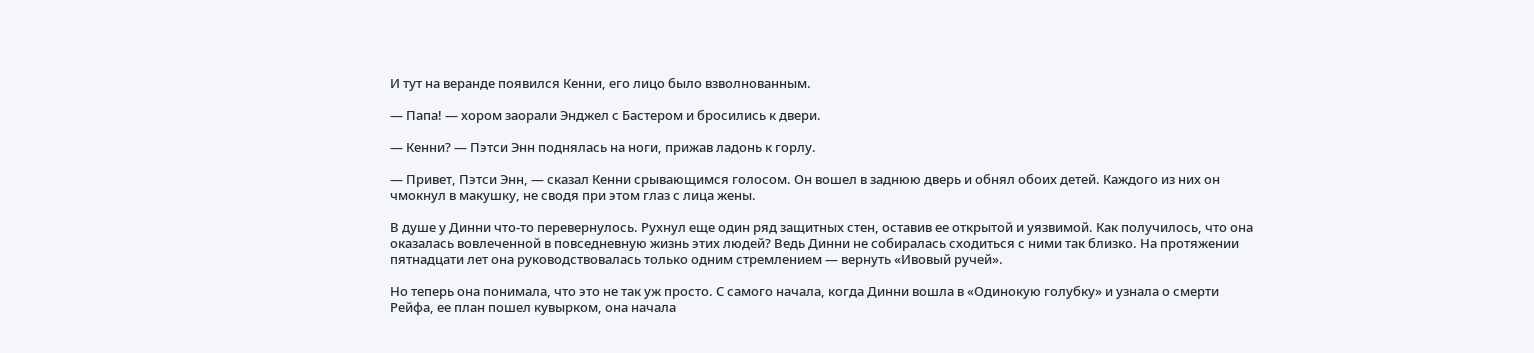И тут на веранде появился Кенни, его лицо было взволнованным.

— Папа! — хором заорали Энджел с Бастером и бросились к двери.

— Кенни? — Пэтси Энн поднялась на ноги, прижав ладонь к горлу.

— Привет, Пэтси Энн, — сказал Кенни срывающимся голосом. Он вошел в заднюю дверь и обнял обоих детей. Каждого из них он чмокнул в макушку, не сводя при этом глаз с лица жены.

В душе у Динни что-то перевернулось. Рухнул еще один ряд защитных стен, оставив ее открытой и уязвимой. Как получилось, что она оказалась вовлеченной в повседневную жизнь этих людей? Ведь Динни не собиралась сходиться с ними так близко. На протяжении пятнадцати лет она руководствовалась только одним стремлением — вернуть «Ивовый ручей».

Но теперь она понимала, что это не так уж просто. С самого начала, когда Динни вошла в «Одинокую голубку» и узнала о смерти Рейфа, ее план пошел кувырком, она начала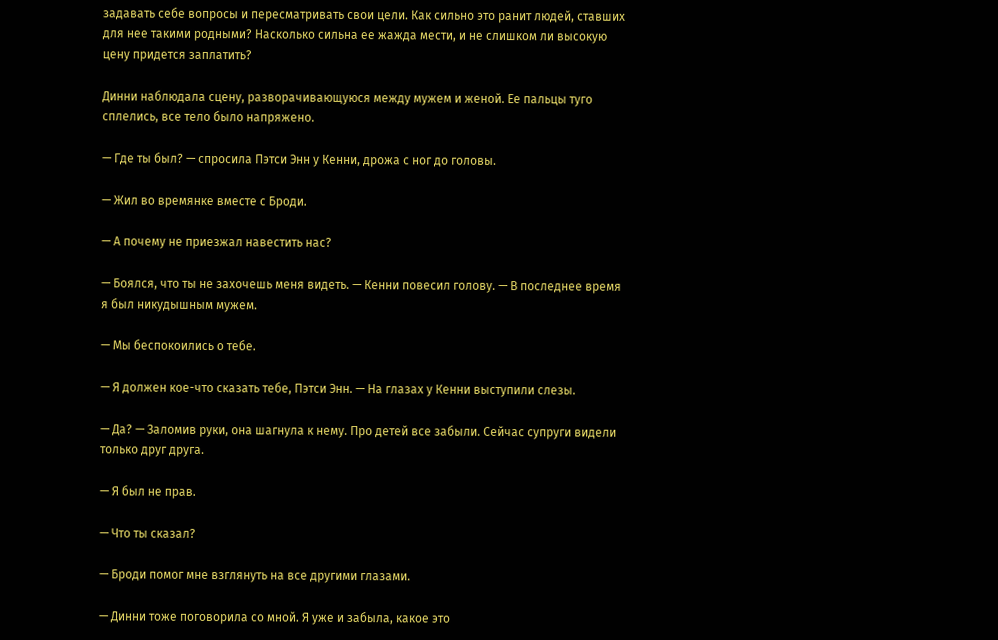задавать себе вопросы и пересматривать свои цели. Как сильно это ранит людей, ставших для нее такими родными? Насколько сильна ее жажда мести, и не слишком ли высокую цену придется заплатить?

Динни наблюдала сцену, разворачивающуюся между мужем и женой. Ее пальцы туго сплелись, все тело было напряжено.

— Где ты был? — спросила Пэтси Энн у Кенни, дрожа с ног до головы.

— Жил во времянке вместе с Броди.

— А почему не приезжал навестить нас?

— Боялся, что ты не захочешь меня видеть. — Кенни повесил голову. — В последнее время я был никудышным мужем.

— Мы беспокоились о тебе.

— Я должен кое-что сказать тебе, Пэтси Энн. — На глазах у Кенни выступили слезы.

— Да? — Заломив руки, она шагнула к нему. Про детей все забыли. Сейчас супруги видели только друг друга.

— Я был не прав.

— Что ты сказал?

— Броди помог мне взглянуть на все другими глазами.

— Динни тоже поговорила со мной. Я уже и забыла, какое это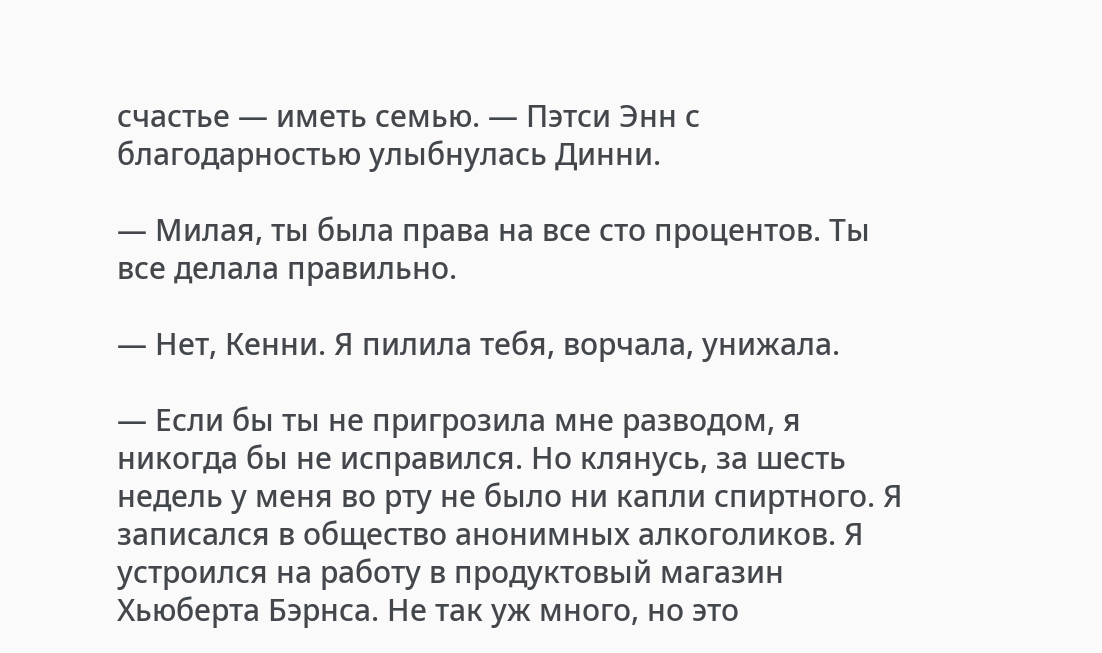счастье — иметь семью. — Пэтси Энн с благодарностью улыбнулась Динни.

— Милая, ты была права на все сто процентов. Ты все делала правильно.

— Нет, Кенни. Я пилила тебя, ворчала, унижала.

— Если бы ты не пригрозила мне разводом, я никогда бы не исправился. Но клянусь, за шесть недель у меня во рту не было ни капли спиртного. Я записался в общество анонимных алкоголиков. Я устроился на работу в продуктовый магазин Хьюберта Бэрнса. Не так уж много, но это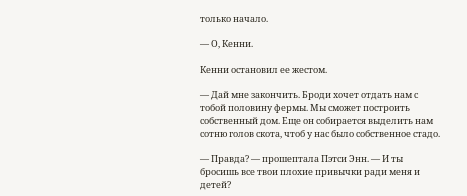только начало.

— О, Кенни.

Кенни остановил ее жестом.

— Дай мне закончить. Броди хочет отдать нам с тобой половину фермы. Мы сможет построить собственный дом. Еще он собирается выделить нам сотню голов скота, чтоб у нас было собственное стадо.

— Правда? — прошептала Пэтси Энн. — И ты бросишь все твои плохие привычки ради меня и детей?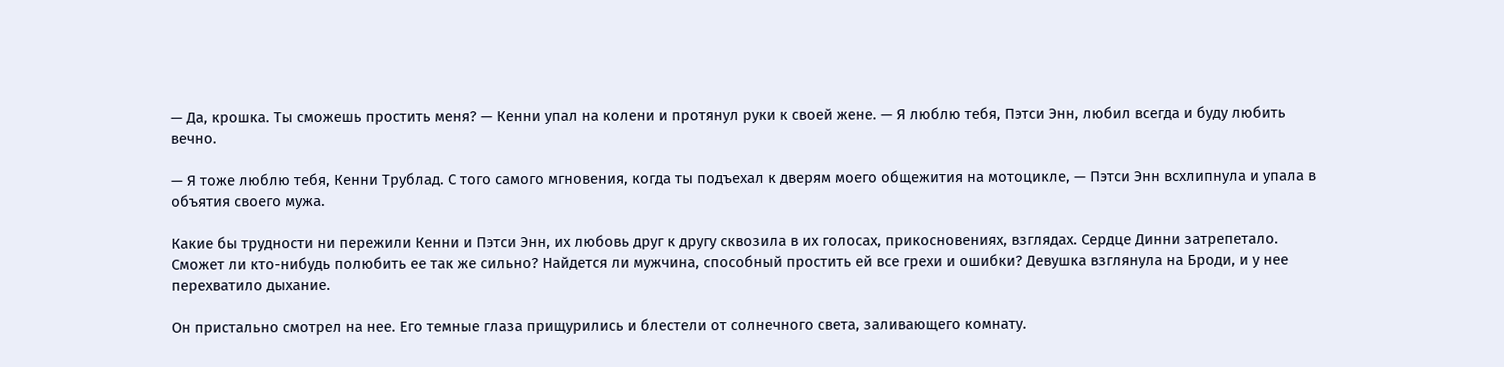— Да, крошка. Ты сможешь простить меня? — Кенни упал на колени и протянул руки к своей жене. — Я люблю тебя, Пэтси Энн, любил всегда и буду любить вечно.

— Я тоже люблю тебя, Кенни Трублад. С того самого мгновения, когда ты подъехал к дверям моего общежития на мотоцикле, — Пэтси Энн всхлипнула и упала в объятия своего мужа.

Какие бы трудности ни пережили Кенни и Пэтси Энн, их любовь друг к другу сквозила в их голосах, прикосновениях, взглядах. Сердце Динни затрепетало. Сможет ли кто-нибудь полюбить ее так же сильно? Найдется ли мужчина, способный простить ей все грехи и ошибки? Девушка взглянула на Броди, и у нее перехватило дыхание.

Он пристально смотрел на нее. Его темные глаза прищурились и блестели от солнечного света, заливающего комнату.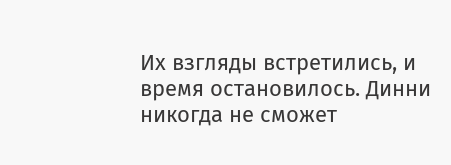Их взгляды встретились, и время остановилось. Динни никогда не сможет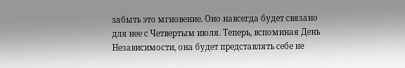забыть это мгновение. Оно навсегда будет связано для нее с Четвертым июля. Теперь, вспоминая День Независимости, она будет представлять себе не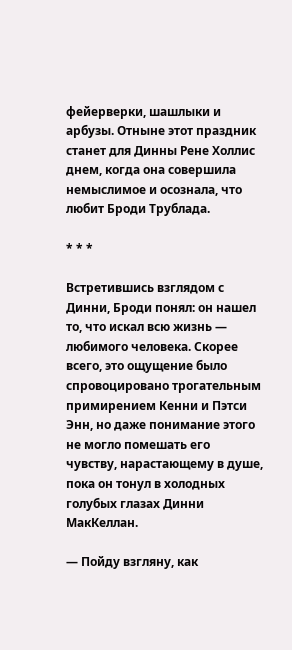фейерверки, шашлыки и арбузы. Отныне этот праздник станет для Динны Рене Холлис днем, когда она совершила немыслимое и осознала, что любит Броди Трублада.

* * *

Встретившись взглядом с Динни, Броди понял: он нашел то, что искал всю жизнь — любимого человека. Скорее всего, это ощущение было спровоцировано трогательным примирением Кенни и Пэтси Энн, но даже понимание этого не могло помешать его чувству, нарастающему в душе, пока он тонул в холодных голубых глазах Динни МакКеллан.

— Пойду взгляну, как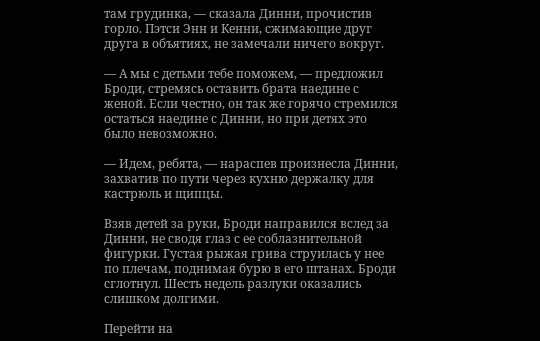там грудинка, — сказала Динни, прочистив горло. Пэтси Энн и Кенни, сжимающие друг друга в объятиях, не замечали ничего вокруг.

— А мы с детьми тебе поможем, — предложил Броди, стремясь оставить брата наедине с женой. Если честно, он так же горячо стремился остаться наедине с Динни, но при детях это было невозможно.

— Идем, ребята, — нараспев произнесла Динни, захватив по пути через кухню держалку для кастрюль и щипцы.

Взяв детей за руки, Броди направился вслед за Динни, не сводя глаз с ее соблазнительной фигурки. Густая рыжая грива струилась у нее по плечам, поднимая бурю в его штанах. Броди сглотнул. Шесть недель разлуки оказались слишком долгими.

Перейти на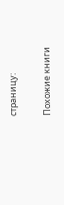страницу:

Похожие книги